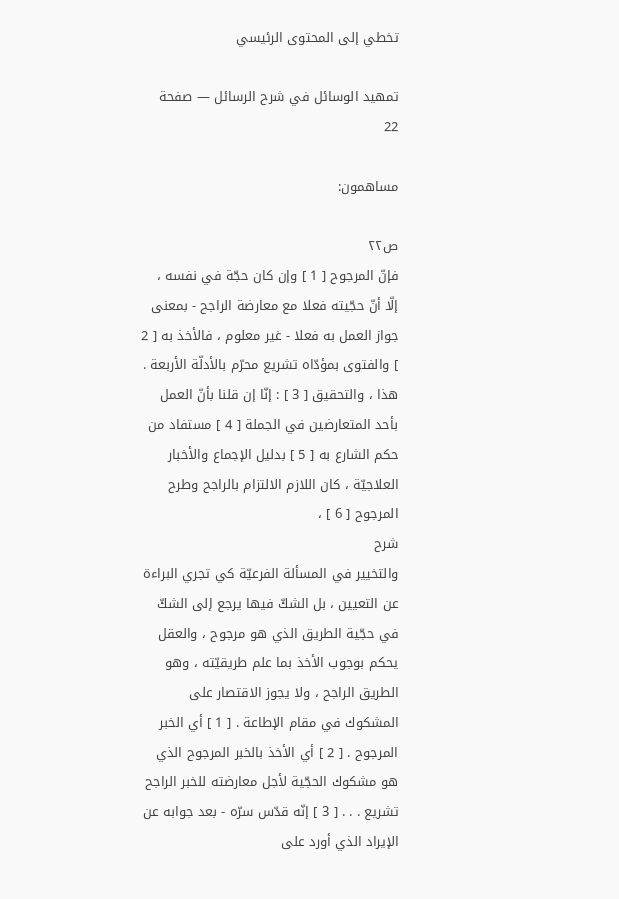تخطي إلى المحتوى الرئيسي

تمهيد الوسائل في شرح الرسائل — صفحة 22

مساهمون:

ص٢٢
فإنّ المرجوح [ 1 ] وإن كان حجّة في نفسه ، إلّا أنّ حجّيته فعلا مع معارضة الراجح - بمعنى جواز العمل به فعلا - غير معلوم ، فالأخذ به [ 2 ] والفتوى بمؤدّاه تشريع محرّم بالأدلّة الأربعة . هذا ، والتحقيق [ 3 ] : إنّا إن قلنا بأنّ العمل بأحد المتعارضين في الجملة [ 4 ] مستفاد من حكم الشارع به [ 5 ] بدليل الإجماع والأخبار العلاجيّة ، كان اللازم الالتزام بالراجح وطرح المرجوح [ 6 ] ،
شرح
والتخيير في المسألة الفرعيّة كي تجري البراءة عن التعيين ، بل الشكّ فيها يرجع إلى الشكّ في حجّية الطريق الذي هو مرجوح ، والعقل يحكم بوجوب الأخذ بما علم طريقيّته ، وهو الطريق الراجح ، ولا يجوز الاقتصار على المشكوك في مقام الإطاعة . [ 1 ] أي الخبر المرجوح . [ 2 ] أي الأخذ بالخبر المرجوح الذي هو مشكوك الحجّية لأجل معارضته للخبر الراجح تشريع . . . [ 3 ] إنّه قدّس سرّه - بعد جوابه عن الإيراد الذي أورد على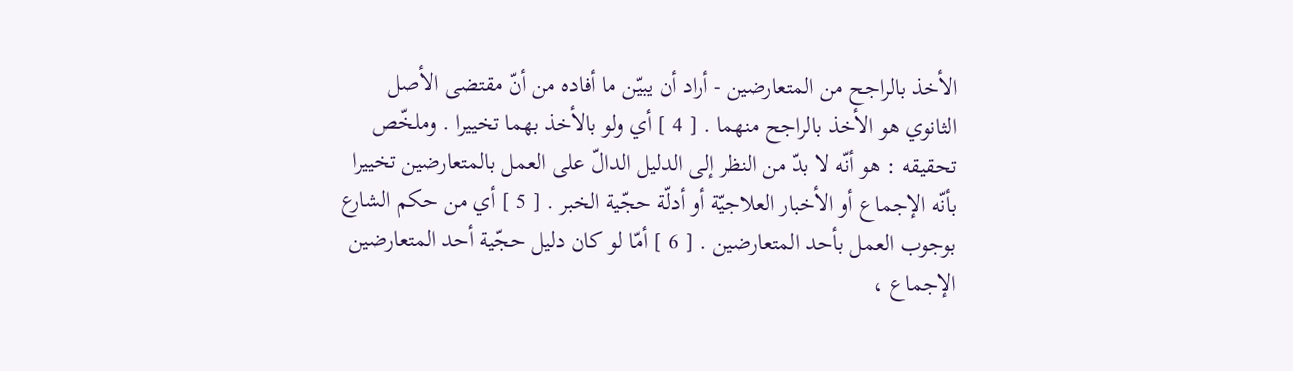الأخذ بالراجح من المتعارضين - أراد أن يبيّن ما أفاده من أنّ مقتضى الأصل الثانوي هو الأخذ بالراجح منهما . [ 4 ] أي ولو بالأخذ بهما تخييرا . وملخّص تحقيقه : هو أنّه لا بدّ من النظر إلى الدليل الدالّ على العمل بالمتعارضين تخييرا بأنّه الإجماع أو الأخبار العلاجيّة أو أدلّة حجّية الخبر . [ 5 ] أي من حكم الشارع بوجوب العمل بأحد المتعارضين . [ 6 ] أمّا لو كان دليل حجّية أحد المتعارضين الإجماع ،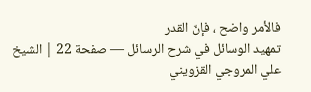فالأمر واضح ، فإنّ القدر
تمهيد الوسائل في شرح الرسائل — صفحة 22 | الشيخ علي المروجي القزويني